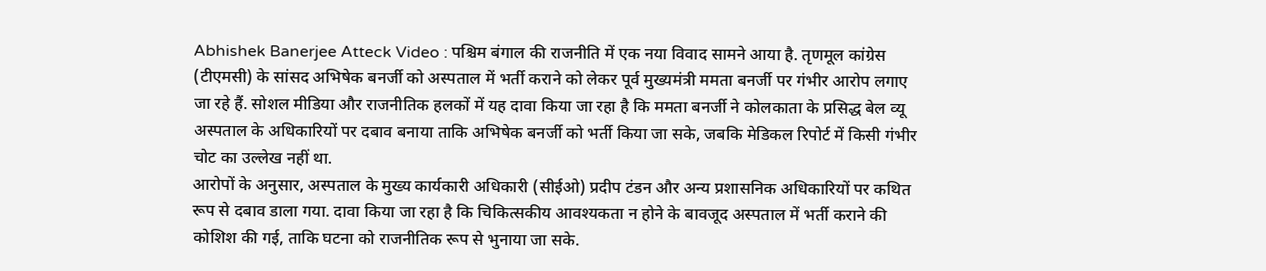Abhishek Banerjee Atteck Video : पश्चिम बंगाल की राजनीति में एक नया विवाद सामने आया है. तृणमूल कांग्रेस (टीएमसी) के सांसद अभिषेक बनर्जी को अस्पताल में भर्ती कराने को लेकर पूर्व मुख्यमंत्री ममता बनर्जी पर गंभीर आरोप लगाए जा रहे हैं. सोशल मीडिया और राजनीतिक हलकों में यह दावा किया जा रहा है कि ममता बनर्जी ने कोलकाता के प्रसिद्ध बेल व्यू अस्पताल के अधिकारियों पर दबाव बनाया ताकि अभिषेक बनर्जी को भर्ती किया जा सके, जबकि मेडिकल रिपोर्ट में किसी गंभीर चोट का उल्लेख नहीं था.
आरोपों के अनुसार, अस्पताल के मुख्य कार्यकारी अधिकारी (सीईओ) प्रदीप टंडन और अन्य प्रशासनिक अधिकारियों पर कथित रूप से दबाव डाला गया. दावा किया जा रहा है कि चिकित्सकीय आवश्यकता न होने के बावजूद अस्पताल में भर्ती कराने की कोशिश की गई, ताकि घटना को राजनीतिक रूप से भुनाया जा सके.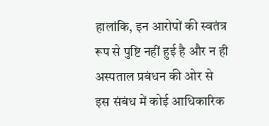हालांकि, इन आरोपों की स्वतंत्र रूप से पुष्टि नहीं हुई है और न ही अस्पताल प्रबंधन की ओर से इस संबंध में कोई आधिकारिक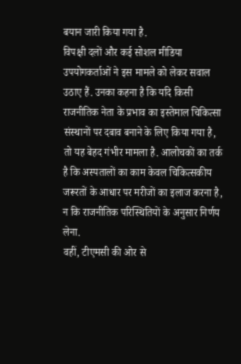बयान जारी किया गया है.
विपक्षी दलों और कई सोशल मीडिया उपयोगकर्ताओं ने इस मामले को लेकर सवाल उठाए हैं. उनका कहना है कि यदि किसी राजनीतिक नेता के प्रभाव का इस्तेमाल चिकित्सा संस्थानों पर दबाव बनाने के लिए किया गया है, तो यह बेहद गंभीर मामला है. आलोचकों का तर्क है कि अस्पतालों का काम केवल चिकित्सकीय जरूरतों के आधार पर मरीजों का इलाज करना है, न कि राजनीतिक परिस्थितियों के अनुसार निर्णय लेना.
वहीं, टीएमसी की ओर से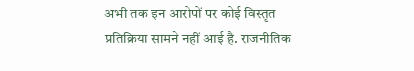अभी तक इन आरोपों पर कोई विस्तृत प्रतिक्रिया सामने नहीं आई है. राजनीतिक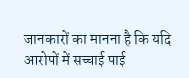जानकारों का मानना है कि यदि आरोपों में सच्चाई पाई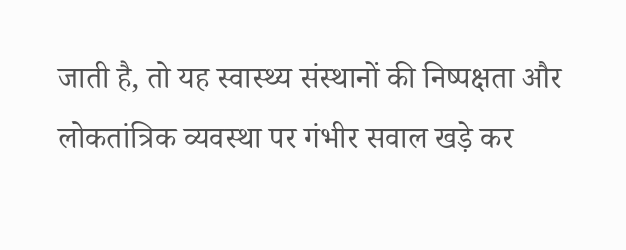जाती है, तो यह स्वास्थ्य संस्थानों की निष्पक्षता और लोकतांत्रिक व्यवस्था पर गंभीर सवाल खड़े कर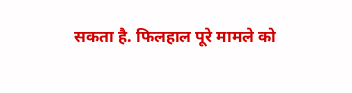सकता है. फिलहाल पूरे मामले को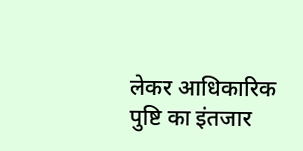लेकर आधिकारिक पुष्टि का इंतजार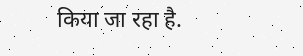किया जा रहा है.